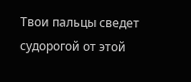Твои пальцы сведет судорогой от этой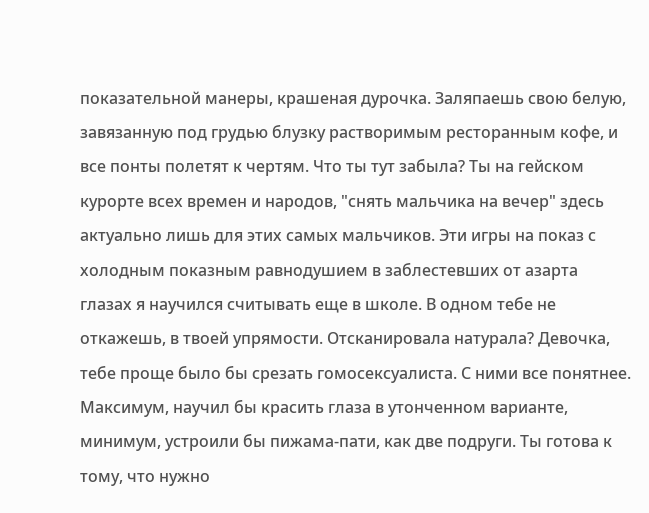показательной манеры, крашеная дурочка. Заляпаешь свою белую, завязанную под грудью блузку растворимым ресторанным кофе, и все понты полетят к чертям. Что ты тут забыла? Ты на гейском курорте всех времен и народов, "снять мальчика на вечер" здесь актуально лишь для этих самых мальчиков. Эти игры на показ с холодным показным равнодушием в заблестевших от азарта глазах я научился считывать еще в школе. В одном тебе не откажешь, в твоей упрямости. Отсканировала натурала? Девочка, тебе проще было бы срезать гомосексуалиста. С ними все понятнее. Максимум, научил бы красить глаза в утонченном варианте, минимум, устроили бы пижама-пати, как две подруги. Ты готова к тому, что нужно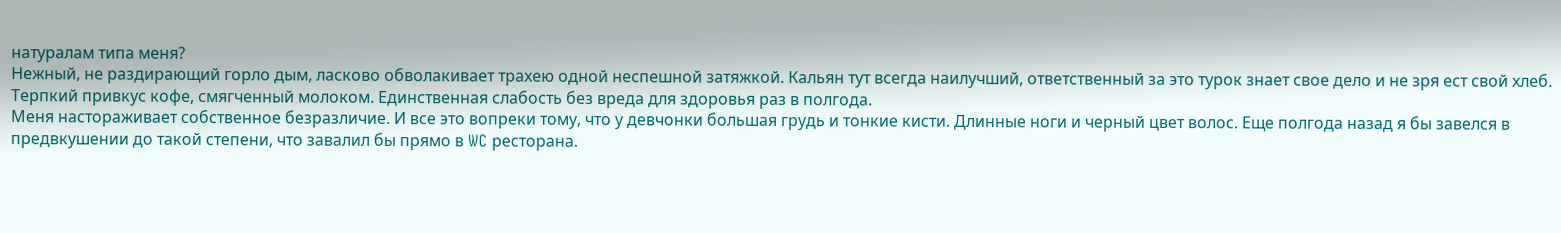натуралам типа меня?
Нежный, не раздирающий горло дым, ласково обволакивает трахею одной неспешной затяжкой. Кальян тут всегда наилучший, ответственный за это турок знает свое дело и не зря ест свой хлеб. Терпкий привкус кофе, смягченный молоком. Единственная слабость без вреда для здоровья раз в полгода.
Меня настораживает собственное безразличие. И все это вопреки тому, что у девчонки большая грудь и тонкие кисти. Длинные ноги и черный цвет волос. Еще полгода назад я бы завелся в предвкушении до такой степени, что завалил бы прямо в WC ресторана.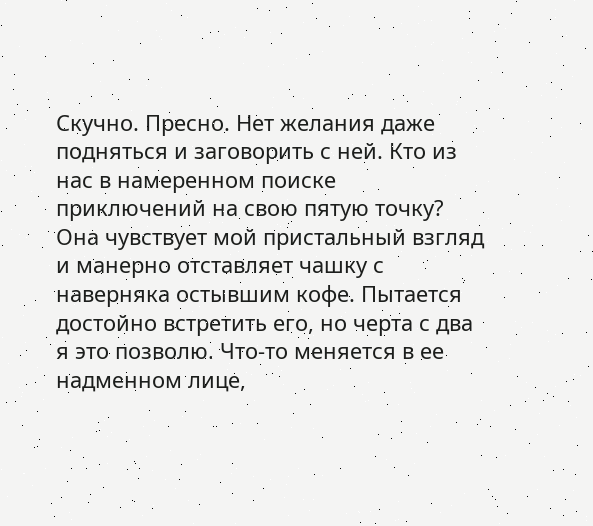Скучно. Пресно. Нет желания даже подняться и заговорить с ней. Кто из нас в намеренном поиске приключений на свою пятую точку?
Она чувствует мой пристальный взгляд и манерно отставляет чашку с наверняка остывшим кофе. Пытается достойно встретить его, но черта с два я это позволю. Что-то меняется в ее надменном лице,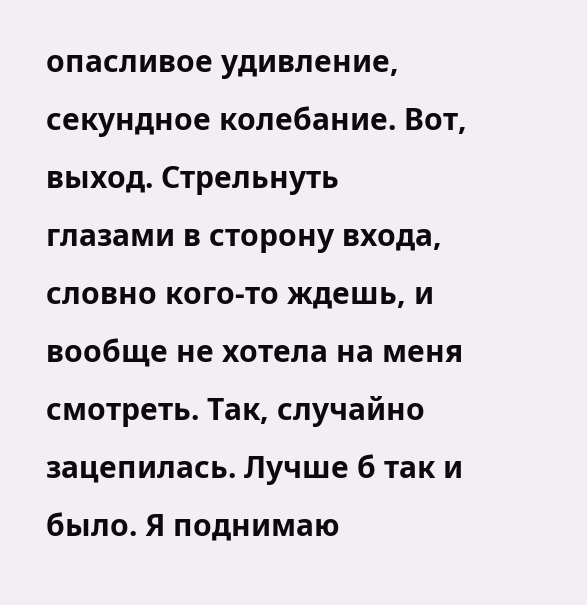опасливое удивление, секундное колебание. Вот, выход. Стрельнуть глазами в сторону входа, словно кого-то ждешь, и вообще не хотела на меня смотреть. Так, случайно зацепилась. Лучше б так и было. Я поднимаю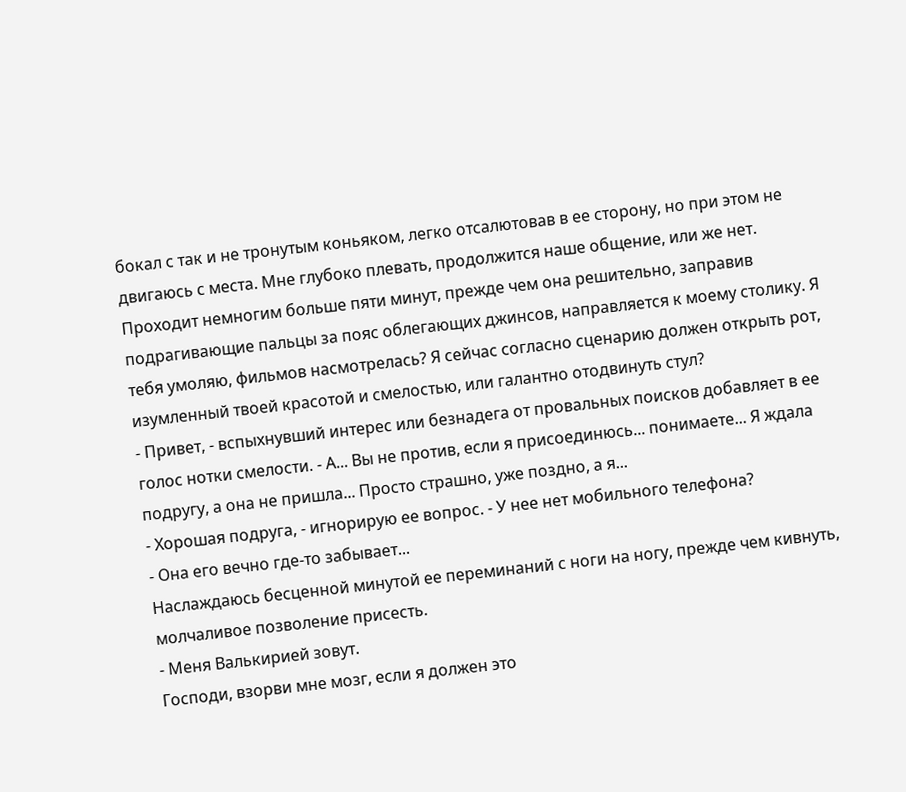бокал с так и не тронутым коньяком, легко отсалютовав в ее сторону, но при этом не двигаюсь с места. Мне глубоко плевать, продолжится наше общение, или же нет.
Проходит немногим больше пяти минут, прежде чем она решительно, заправив подрагивающие пальцы за пояс облегающих джинсов, направляется к моему столику. Я тебя умоляю, фильмов насмотрелась? Я сейчас согласно сценарию должен открыть рот, изумленный твоей красотой и смелостью, или галантно отодвинуть стул?
- Привет, - вспыхнувший интерес или безнадега от провальных поисков добавляет в ее голос нотки смелости. - А... Вы не против, если я присоединюсь... понимаете... Я ждала подругу, а она не пришла... Просто страшно, уже поздно, а я...
- Хорошая подруга, - игнорирую ее вопрос. - У нее нет мобильного телефона?
- Она его вечно где-то забывает...
Наслаждаюсь бесценной минутой ее переминаний с ноги на ногу, прежде чем кивнуть, молчаливое позволение присесть.
- Меня Валькирией зовут.
Господи, взорви мне мозг, если я должен это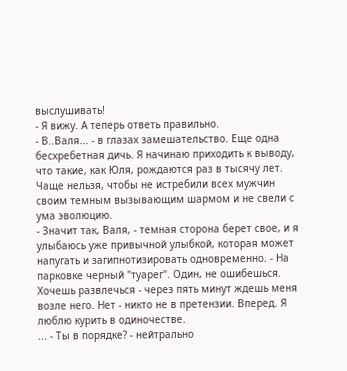выслушивать!
- Я вижу. А теперь ответь правильно.
- В..Валя... - в глазах замешательство. Еще одна бесхребетная дичь. Я начинаю приходить к выводу, что такие, как Юля, рождаются раз в тысячу лет. Чаще нельзя, чтобы не истребили всех мужчин своим темным вызывающим шармом и не свели с ума эволюцию.
- Значит так, Валя, - темная сторона берет свое, и я улыбаюсь уже привычной улыбкой, которая может напугать и загипнотизировать одновременно. - На парковке черный "туарег". Один, не ошибешься. Хочешь развлечься - через пять минут ждешь меня возле него. Нет - никто не в претензии. Вперед. Я люблю курить в одиночестве.
... - Ты в порядке? - нейтрально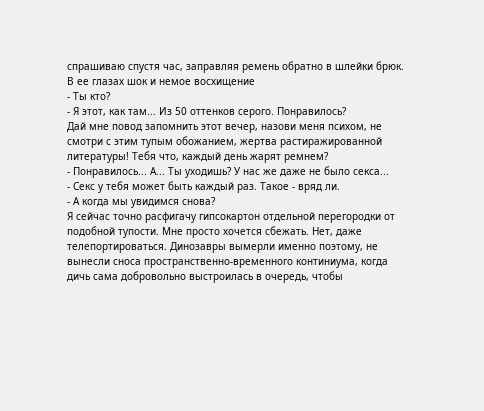спрашиваю спустя час, заправляя ремень обратно в шлейки брюк. В ее глазах шок и немое восхищение
- Ты кто?
- Я этот, как там... Из 50 оттенков серого. Понравилось?
Дай мне повод запомнить этот вечер, назови меня психом, не смотри с этим тупым обожанием, жертва растиражированной литературы! Тебя что, каждый день жарят ремнем?
- Понравилось... А... Ты уходишь? У нас же даже не было секса...
- Секс у тебя может быть каждый раз. Такое - вряд ли.
- А когда мы увидимся снова?
Я сейчас точно расфигачу гипсокартон отдельной перегородки от подобной тупости. Мне просто хочется сбежать. Нет, даже телепортироваться. Динозавры вымерли именно поэтому, не вынесли сноса пространственно-временного континиума, когда дичь сама добровольно выстроилась в очередь, чтобы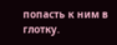попасть к ним в глотку.